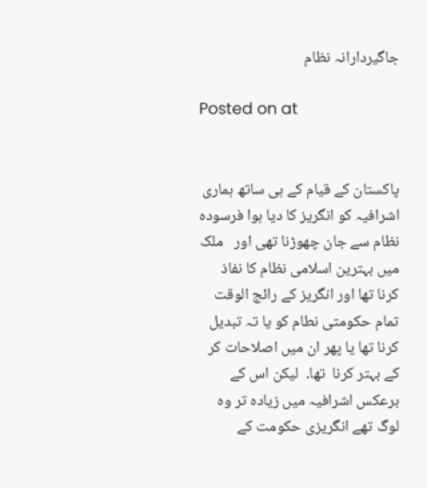جاگیردارانہ نظام

Posted on at


پاکستان کے قیام کے ہی ساتھ ہماری اشرافیہ کو انگریز کا دیا ہوا فرسودہ نظام سے جان چھوڑنا تھی اور   ملک میں بہترین اسلامی نظام کا نفاذ کرنا تھا اور انگریز کے رائج الوقت تمام حکومتی نطام کو یا تہ تبدیل کرنا تھا یا پھر ان میں اصلاحات کر کے بہتر کرنا  تھا۔  لیکن اس کے برعکس اشرافیہ میں زیادہ تر وہ  لوگ تھے انگریزی حکومت کے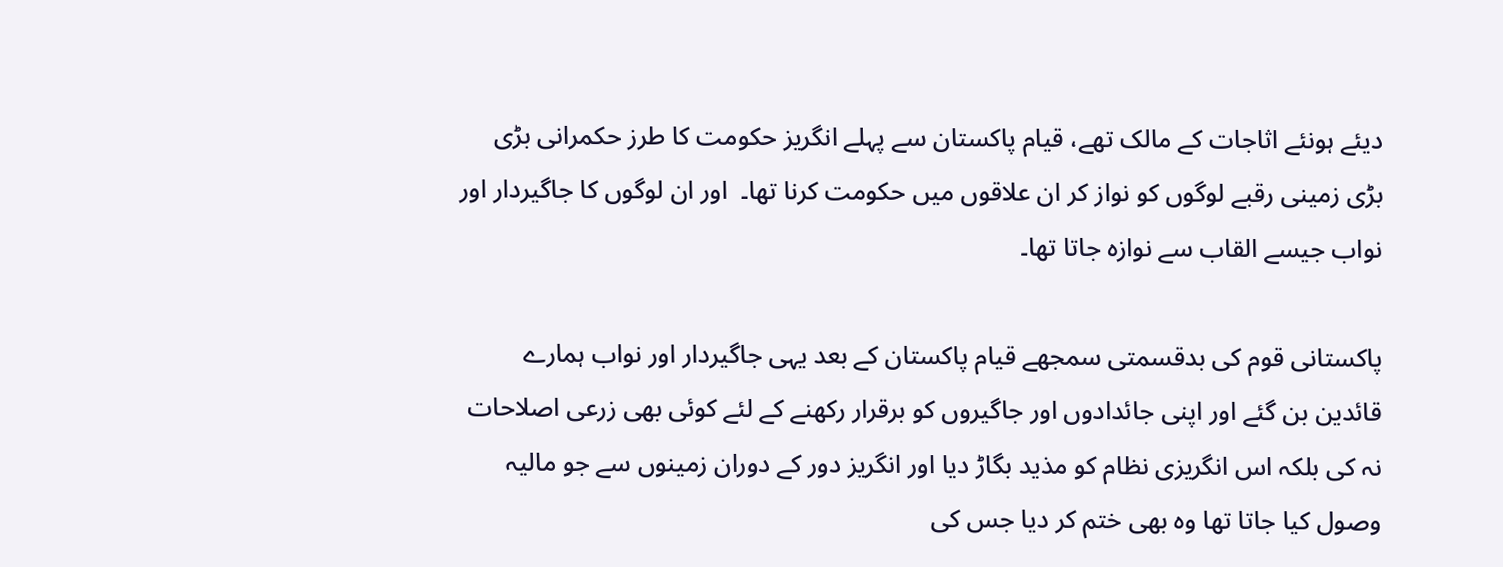دیئے ہونئے اثاجات کے مالک تھے، قیام پاکستان سے پہلے انگریز حکومت کا طرز حکمرانی بڑی بڑی زمینی رقبے لوگوں کو نواز کر ان علاقوں میں حکومت کرنا تھا۔  اور ان لوگوں کا جاگیردار اور نواب جیسے القاب سے نوازہ جاتا تھا۔

پاکستانی قوم کی بدقسمتی سمجھے قیام پاکستان کے بعد یہی جاگیردار اور نواب ہمارے قائدین بن گئے اور اپنی جائدادوں اور جاگیروں کو برقرار رکھنے کے لئے کوئی بھی زرعی اصلاحات نہ کی بلکہ اس انگریزی نظام کو مذید بگاڑ دیا اور انگریز دور کے دوران زمینوں سے جو مالیہ وصول کیا جاتا تھا وہ بھی ختم کر دیا جس کی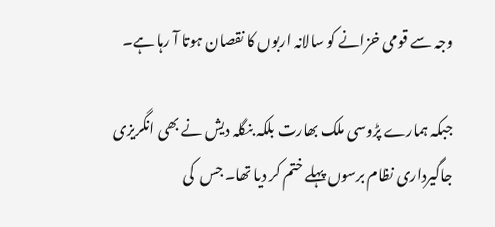وجہ سے قومی خزانے کو سالانہ اربوں کا نقصان ہوتا آ رہا ہے۔

جبکہ ہمارے پڑوسی ملک بھارت بلکہ بنگلہ دیش نے بھی انگریزی  جاگیرداری نظام برسوں پہلے ختم کر دیا تھا۔ جس  کی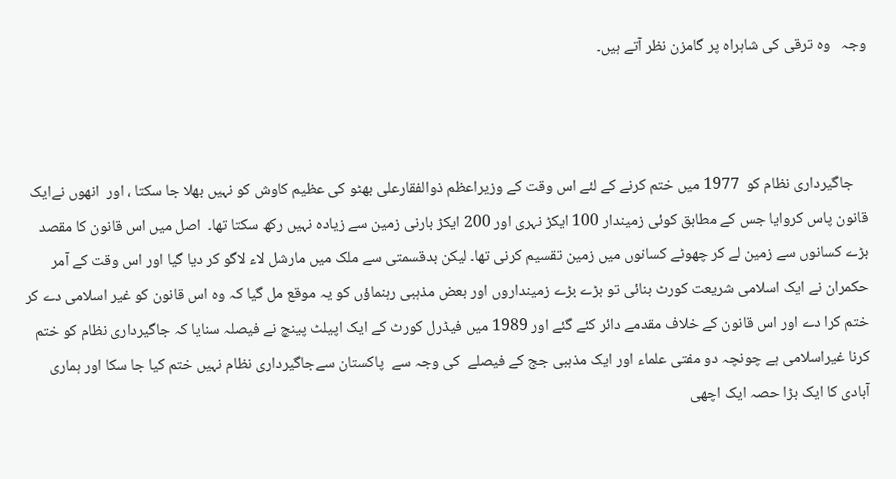وجہ   وہ ترقی کی شاہراہ پر گامزن نظر آتے ہیں۔



    جاگیرداری نظام کو  1977 میں ختم کرنے کے لئے اس وقت کے وزیراعظم ذوالفقارعلی بھٹو کی عظیم کاوش کو نہیں بھلا جا سکتا ، اور  انھوں نےایک قانون پاس کروایا جس کے مطابق کوئی زمیندار 100 ایکڑ نہری اور 200 ایکڑ بارنی زمین سے زیادہ نہیں رکھ سکتا تھا۔  اصل میں اس قانون کا مقصد بڑے کسانوں سے زمین لے کر چھوٹے کسانوں میں زمین تقسیم کرنی تھا۔ لیکن بدقسمتی سے ملک میں مارشل لاء لاگو کر دیا گیا اور اس وقت کے آمر حکمران نے ایک اسلامی شریعت کورٹ بنائی تو بڑے بڑے زمینداروں اور بعض مذہبی رہنماؤں کو یہ موقع مل گیا کہ وہ اس قانون کو غیر اسلامی دے کر ختم کرا دے اور اس قانون کے خلاف مقدمے دائر کئے گئے اور 1989 میں فیڈرل کورٹ کے ایک اپیلٹ پینچ نے فیصلہ سنایا کہ جاگیرداری نظام کو ختم کرنا غیراسلامی ہے چونچہ دو مفتی علماء اور ایک مذہبی جج کے فیصلے  کی وجہ سے  پاکستان سےجاگیرداری نظام نہیں ختم کیا جا سکا اور ہماری آبادی کا ایک بڑا حصہ ایک اچھی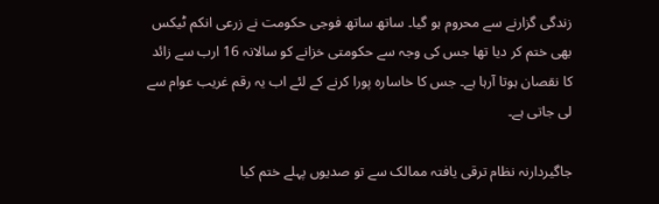زندگی گزارنے سے محروم ہو گیا۔ ساتھ ساتھ فوجی حکومت نے زرعی انکم ٹیکس بھی ختم کر دیا تھا جس کی وجہ سے حکومتی خزانے کو سالانہ 16 ارب سے زائد کا نقصان ہوتا آرہا ہے۔ جس کا خاسارہ پورا کرنے کے لئے اب یہ رقم غریب عوام سے لی جاتی ہے۔

جاگیردارنہ نظام ترقی یافتہ ممالک سے تو صدیوں پہلے ختم کیا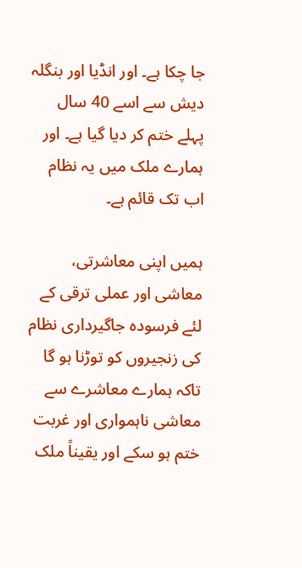جا چکا ہے۔ اور انڈیا اور بنگلہ دیش سے اسے 40 سال پہلے ختم کر دیا گیا ہے۔ اور ہمارے ملک میں یہ نظام اب تک قائم ہے۔

ہمیں اپنی معاشرتی، معاشی اور عملی ترقی کے لئے فرسودہ جاگیرداری نظام کی زنجیروں کو توڑنا ہو گا تاکہ ہمارے معاشرے سے معاشی ناہمواری اور غربت ختم ہو سکے اور یقیناً ملک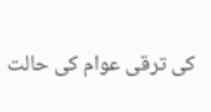کی ترقی عوام کی حالت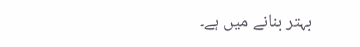بہتر بنانے میں ہے۔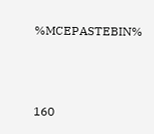%MCEPASTEBIN%



160